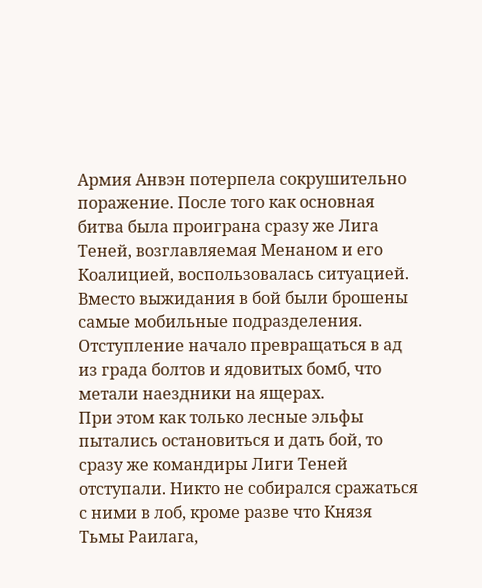Армия Анвэн потерпела сокрушительно поражение. После того как основная битва была проиграна сразу же Лига Теней, возглавляемая Менаном и его Коалицией, воспользовалась ситуацией. Вместо выжидания в бой были брошены самые мобильные подразделения. Отступление начало превращаться в ад из града болтов и ядовитых бомб, что метали наездники на ящерах.
При этом как только лесные эльфы пытались остановиться и дать бой, то сразу же командиры Лиги Теней отступали. Никто не собирался сражаться с ними в лоб, кроме разве что Князя Тьмы Раилага,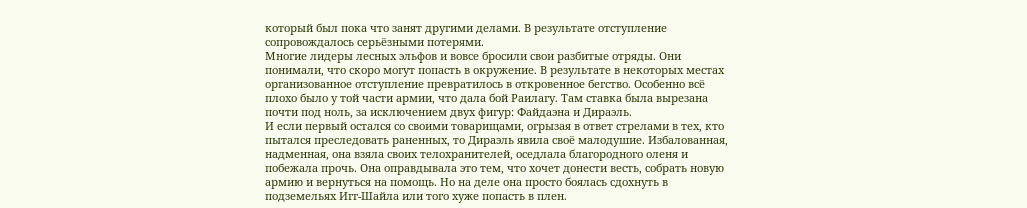который был пока что занят другими делами. В результате отступление сопровождалось серьёзными потерями.
Многие лидеры лесных эльфов и вовсе бросили свои разбитые отряды. Они понимали, что скоро могут попасть в окружение. В результате в некоторых местах организованное отступление превратилось в откровенное бегство. Особенно всё плохо было у той части армии, что дала бой Раилагу. Там ставка была вырезана почти под ноль, за исключением двух фигур: Файдаэна и Дираэль.
И если первый остался со своими товарищами, огрызая в ответ стрелами в тех, кто пытался преследовать раненных, то Дираэль явила своё малодушие. Избалованная, надменная, она взяла своих телохранителей, оседлала благородного оленя и побежала прочь. Она оправдывала это тем, что хочет донести весть, собрать новую армию и вернуться на помощь. Но на деле она просто боялась сдохнуть в подземельях Игг-Шайла или того хуже попасть в плен.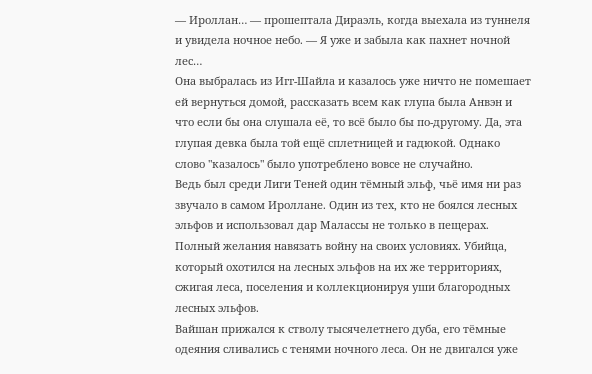— Ироллан… — прошептала Дираэль, когда выехала из туннеля и увидела ночное небо. — Я уже и забыла как пахнет ночной лес…
Она выбралась из Игг-Шайла и казалось уже ничто не помешает ей вернуться домой, рассказать всем как глупа была Анвэн и что если бы она слушала её, то всё было бы по-другому. Да, эта глупая девка была той ещё сплетницей и гадюкой. Однако слово "казалось" было употреблено вовсе не случайно.
Ведь был среди Лиги Теней один тёмный эльф, чьё имя ни раз звучало в самом Ироллане. Один из тех, кто не боялся лесных эльфов и использовал дар Малассы не только в пещерах. Полный желания навязать войну на своих условиях. Убийца, который охотился на лесных эльфов на их же территориях, сжигая леса, поселения и коллекционируя уши благородных лесных эльфов.
Вайшан прижался к стволу тысячелетнего дуба, его тёмные одеяния сливались с тенями ночного леса. Он не двигался уже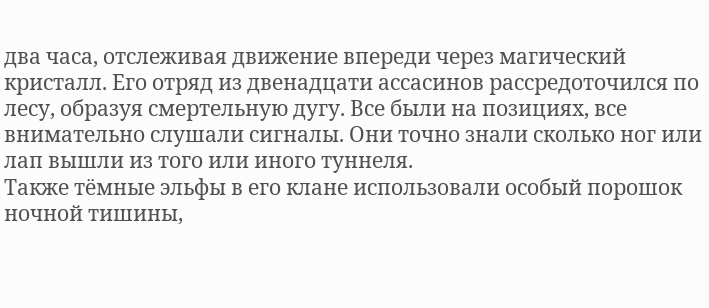два часа, отслеживая движение впереди через магический кристалл. Его отряд из двенадцати ассасинов рассредоточился по лесу, образуя смертельную дугу. Все были на позициях, все внимательно слушали сигналы. Они точно знали сколько ног или лап вышли из того или иного туннеля.
Также тёмные эльфы в его клане использовали особый порошок ночной тишины,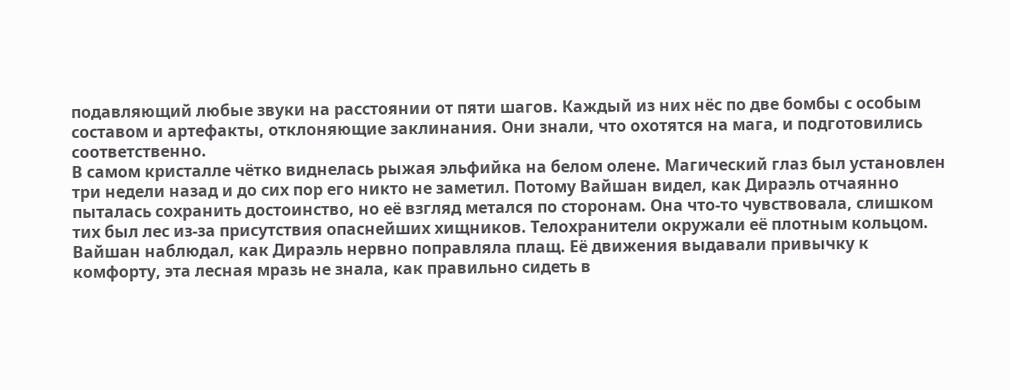подавляющий любые звуки на расстоянии от пяти шагов. Каждый из них нёс по две бомбы с особым составом и артефакты, отклоняющие заклинания. Они знали, что охотятся на мага, и подготовились соответственно.
В самом кристалле чётко виднелась рыжая эльфийка на белом олене. Магический глаз был установлен три недели назад и до сих пор его никто не заметил. Потому Вайшан видел, как Дираэль отчаянно пыталась сохранить достоинство, но её взгляд метался по сторонам. Она что-то чувствовала, слишком тих был лес из-за присутствия опаснейших хищников. Телохранители окружали её плотным кольцом.
Вайшан наблюдал, как Дираэль нервно поправляла плащ. Её движения выдавали привычку к комфорту, эта лесная мразь не знала, как правильно сидеть в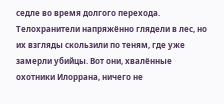седле во время долгого перехода. Телохранители напряжённо глядели в лес, но их взгляды скользили по теням, где уже замерли убийцы. Вот они, хвалённые охотники Илоррана, ничего не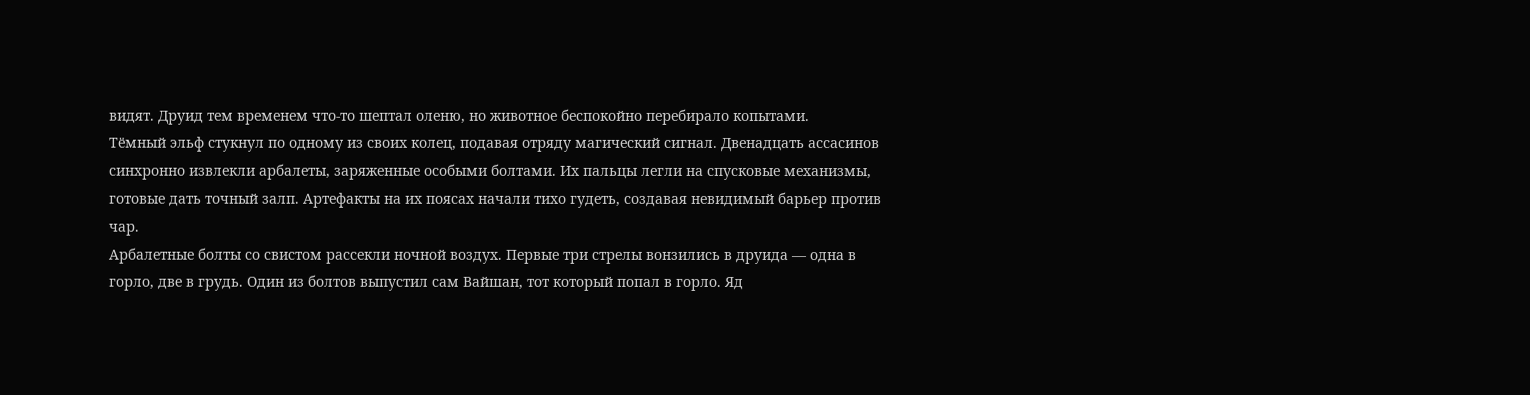видят. Друид тем временем что-то шептал оленю, но животное беспокойно перебирало копытами.
Тёмный эльф стукнул по одному из своих колец, подавая отряду магический сигнал. Двенадцать ассасинов синхронно извлекли арбалеты, заряженные особыми болтами. Их пальцы легли на спусковые механизмы, готовые дать точный залп. Артефакты на их поясах начали тихо гудеть, создавая невидимый барьер против чар.
Арбалетные болты со свистом рассекли ночной воздух. Первые три стрелы вонзились в друида — одна в горло, две в грудь. Один из болтов выпустил сам Вайшан, тот который попал в горло. Яд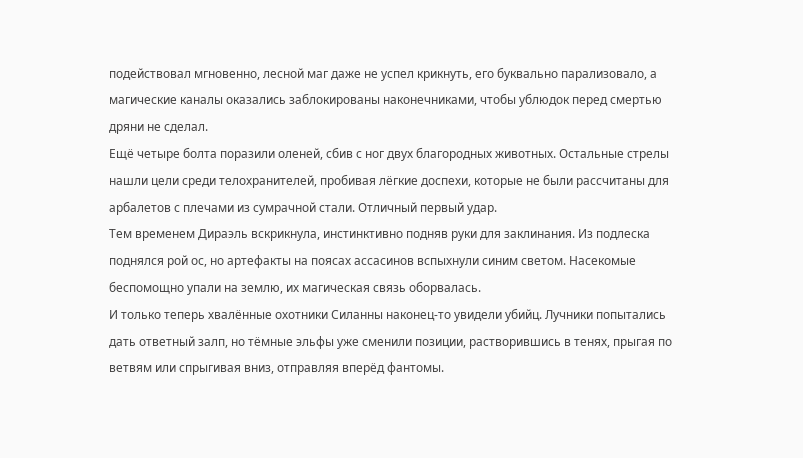подействовал мгновенно, лесной маг даже не успел крикнуть, его буквально парализовало, а магические каналы оказались заблокированы наконечниками, чтобы ублюдок перед смертью дряни не сделал.
Ещё четыре болта поразили оленей, сбив с ног двух благородных животных. Остальные стрелы нашли цели среди телохранителей, пробивая лёгкие доспехи, которые не были рассчитаны для арбалетов с плечами из сумрачной стали. Отличный первый удар.
Тем временем Дираэль вскрикнула, инстинктивно подняв руки для заклинания. Из подлеска поднялся рой ос, но артефакты на поясах ассасинов вспыхнули синим светом. Насекомые беспомощно упали на землю, их магическая связь оборвалась.
И только теперь хвалённые охотники Силанны наконец-то увидели убийц. Лучники попытались дать ответный залп, но тёмные эльфы уже сменили позиции, растворившись в тенях, прыгая по ветвям или спрыгивая вниз, отправляя вперёд фантомы.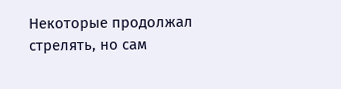Некоторые продолжал стрелять, но сам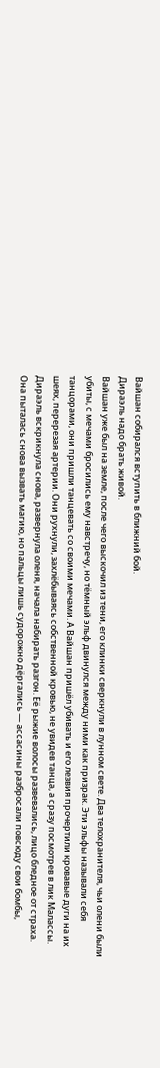Вайшан собирался вступить в ближний бой.
Дираэль надо брать живой.
Вайшан уже был на земле, после чего выскочил из тени, его клинки сверкнули в лунном свете. Два телохранителя, чьи олени были убиты, с мечами бросились ему навстречу, но тёмный эльф двинулся между ними как призрак. Эти эльфы называли себя танцорами, они пришли танцевать со своими мечами. А Вайшан пришёл убивать и его лезвия прочертили кровавые дуги на их шеях, перерезая артерии. Они рухнули, захлёбываясь собственной кровью, не увидев танца, а сразу посмотрев в лик Малассы.
Дираэль вскрикнула снова, развернула оленя, начала набирать разгон. Её рыжие волосы развевались, лицо бледное от страха. Она пыталась снова вызвать магию, но пальцы лишь судорожно дёргались — ассасины разбросали повсюду свои бомбы,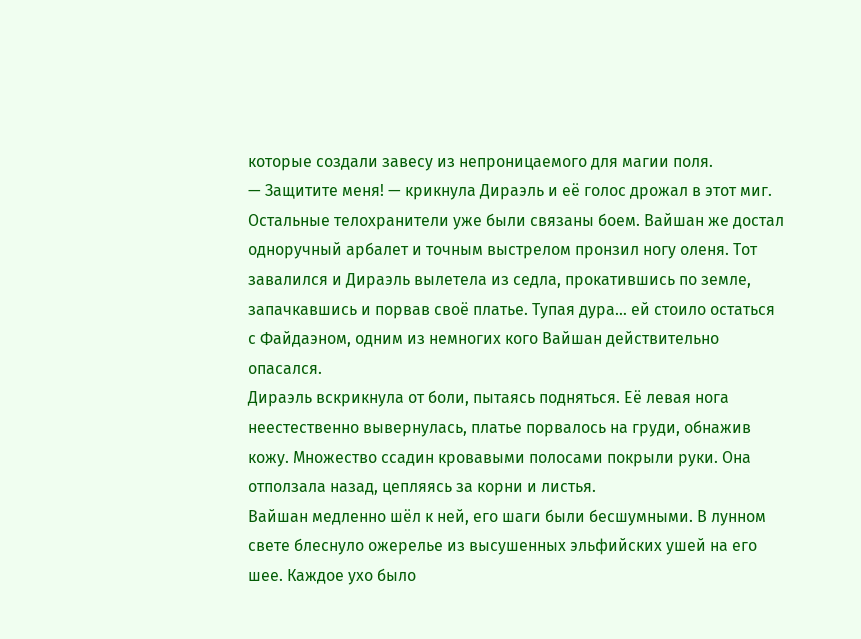которые создали завесу из непроницаемого для магии поля.
— Защитите меня! — крикнула Дираэль и её голос дрожал в этот миг.
Остальные телохранители уже были связаны боем. Вайшан же достал одноручный арбалет и точным выстрелом пронзил ногу оленя. Тот завалился и Дираэль вылетела из седла, прокатившись по земле, запачкавшись и порвав своё платье. Тупая дура… ей стоило остаться с Файдаэном, одним из немногих кого Вайшан действительно опасался.
Дираэль вскрикнула от боли, пытаясь подняться. Её левая нога неестественно вывернулась, платье порвалось на груди, обнажив кожу. Множество ссадин кровавыми полосами покрыли руки. Она отползала назад, цепляясь за корни и листья.
Вайшан медленно шёл к ней, его шаги были бесшумными. В лунном свете блеснуло ожерелье из высушенных эльфийских ушей на его шее. Каждое ухо было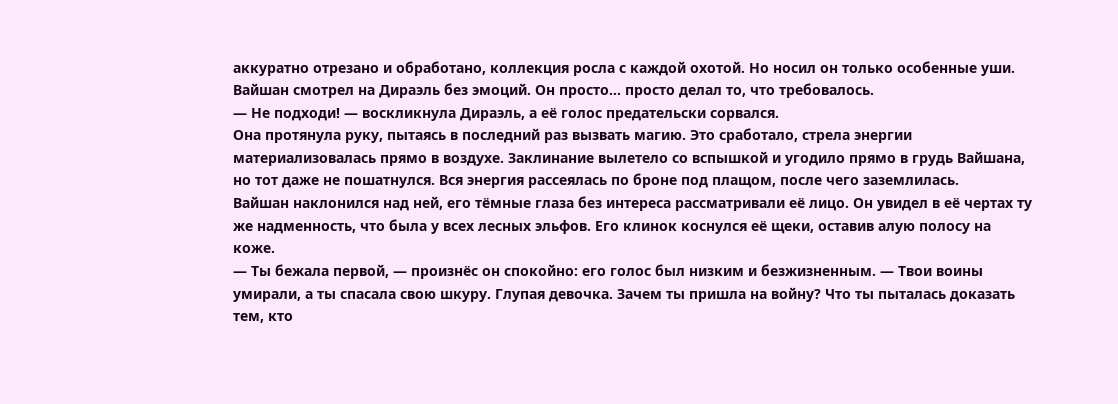аккуратно отрезано и обработано, коллекция росла с каждой охотой. Но носил он только особенные уши.
Вайшан смотрел на Дираэль без эмоций. Он просто… просто делал то, что требовалось.
— Не подходи! — воскликнула Дираэль, а её голос предательски сорвался.
Она протянула руку, пытаясь в последний раз вызвать магию. Это сработало, стрела энергии материализовалась прямо в воздухе. Заклинание вылетело со вспышкой и угодило прямо в грудь Вайшана, но тот даже не пошатнулся. Вся энергия рассеялась по броне под плащом, после чего заземлилась.
Вайшан наклонился над ней, его тёмные глаза без интереса рассматривали её лицо. Он увидел в её чертах ту же надменность, что была у всех лесных эльфов. Его клинок коснулся её щеки, оставив алую полосу на коже.
— Ты бежала первой, — произнёс он спокойно: его голос был низким и безжизненным. — Твои воины умирали, а ты спасала свою шкуру. Глупая девочка. Зачем ты пришла на войну? Что ты пыталась доказать тем, кто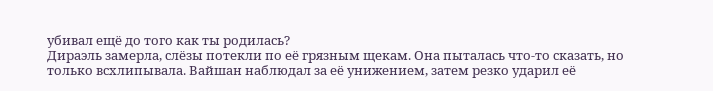убивал ещё до того как ты родилась?
Дираэль замерла, слёзы потекли по её грязным щекам. Она пыталась что-то сказать, но только всхлипывала. Вайшан наблюдал за её унижением, затем резко ударил её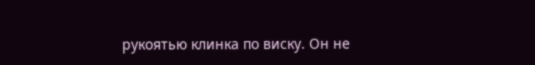рукоятью клинка по виску. Он не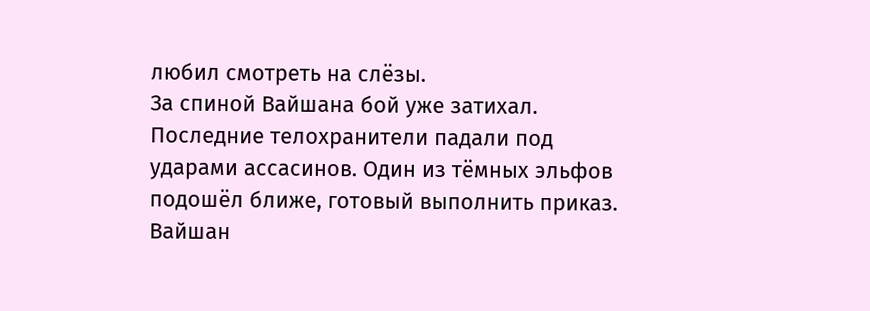любил смотреть на слёзы.
За спиной Вайшана бой уже затихал. Последние телохранители падали под ударами ассасинов. Один из тёмных эльфов подошёл ближе, готовый выполнить приказ. Вайшан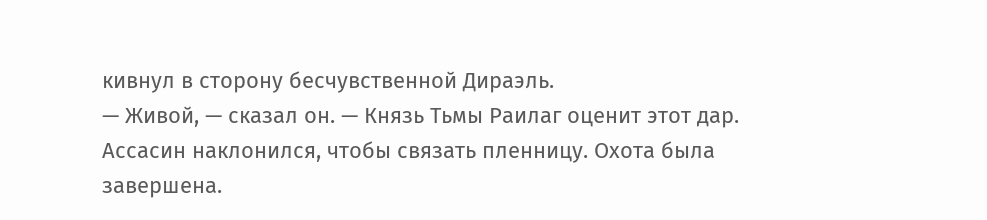кивнул в сторону бесчувственной Дираэль.
— Живой, — сказал он. — Князь Тьмы Раилаг оценит этот дар.
Ассасин наклонился, чтобы связать пленницу. Охота была завершена.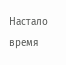Настало время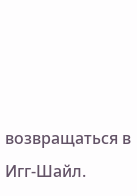возвращаться в Игг-Шайл.